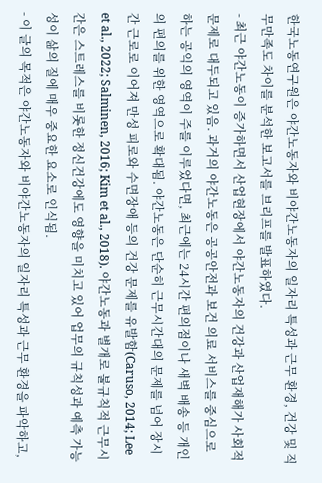한국노동연구원은 야간노동자와 비야간노동자의 일자리 특성과 근무 환경, 건강 및 직무만족도 차이를 분석한 보고서를 브리프를 발표하였다.
- 최근 야간노동이 증가하면서 산업현장에서 야간노동자의 건강과 산업재해가 사회적 문제로 대두되고 있음. 과거의 야간노동은 공공안전과 보건 의료 서비스를 중심으로 하는 공익의 영역이 주를 이루었다면, 최근에는 24시간 편의점이나 새벽 배송 등 개인의 편의를 위한 영역으로 확대됨. 야간노동은 단순히 근무시간대의 문제를 넘어 장시간 근로로 이어져 만성 피로와 수면장애 등의 건강 문제를 유발함(Caruso, 2014; Lee et al., 2022; Salminen, 2016; Kim et al., 2018). 야간노동과 별개로 불규칙적 근무시간은 스트레스를 비롯한 정신건강에도 영향을 미치고 있어 업무의 규칙성과 예측 가능성이 삶의 질에 매우 중요한 요소로 인식됨.
- 이 글의 목적은 야간노동자와 비야간노동자의 일자리 특성과 근무 환경을 파악하고,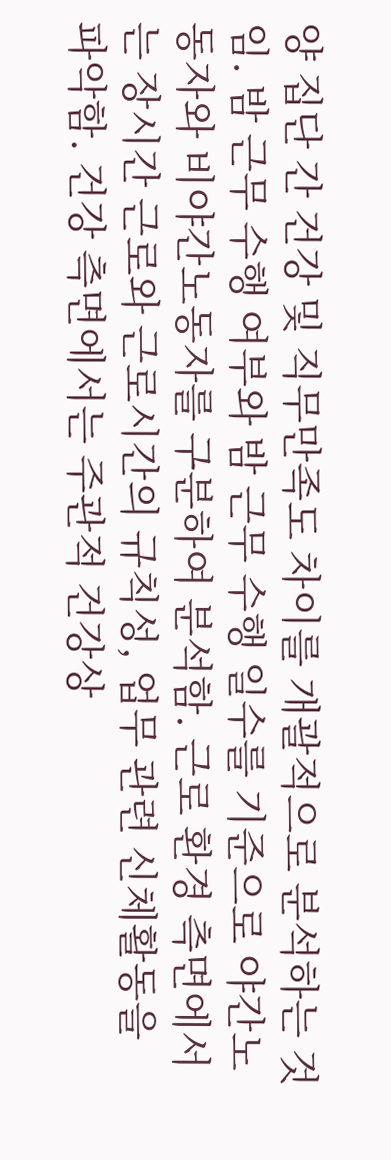양 집단 간 건강 및 직무만족도 차이를 개괄적으로 분석하는 것임. 밤 근무 수행 여부와 밤 근무 수행 일수를 기준으로 야간노동자와 비야간노동자를 구분하여 분석함. 근로 환경 측면에서는 장시간 근로와 근로시간의 규칙성, 업무 관련 신체활동을 파악함. 건강 측면에서는 주관적 건강상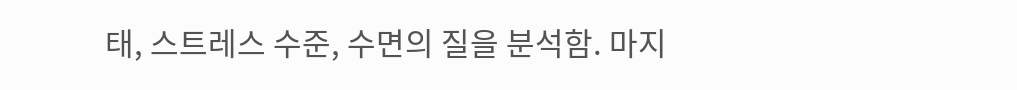태, 스트레스 수준, 수면의 질을 분석함. 마지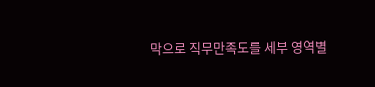막으로 직무만족도를 세부 영역별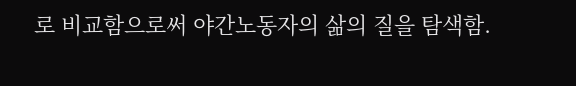로 비교함으로써 야간노동자의 삶의 질을 탐색함.